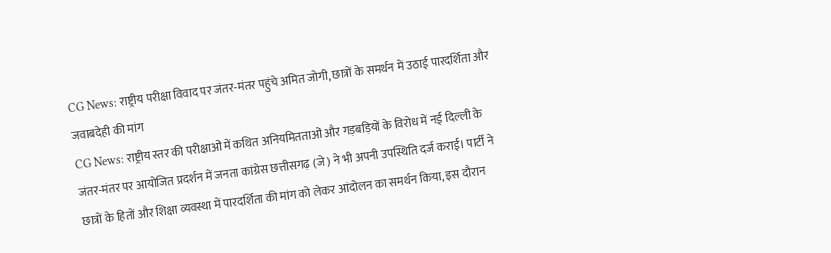CG News: राष्ट्रीय परीक्षा विवाद पर जंतर-मंतर पहुंचे अमित जोगी, छात्रों के समर्थन में उठाई पारदर्शिता और जवाबदेही की मांग
CG News: राष्ट्रीय स्तर की परीक्षाओं में कथित अनियमितताओं और गड़बड़ियों के विरोध में नई दिल्ली के जंतर-मंतर पर आयोजित प्रदर्शन में जनता कांग्रेस छत्तीसगढ़ (जे) ने भी अपनी उपस्थिति दर्ज कराई। पार्टी ने छात्रों के हितों और शिक्षा व्यवस्था में पारदर्शिता की मांग को लेकर आंदोलन का समर्थन किया, इस दौरान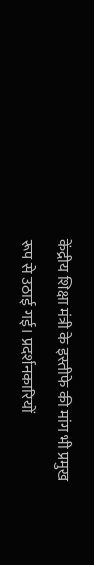केंद्रीय शिक्षा मंत्री के इस्तीफे की मांग भी प्रमुख रूप से उठाई गई। प्रदर्शनकारियों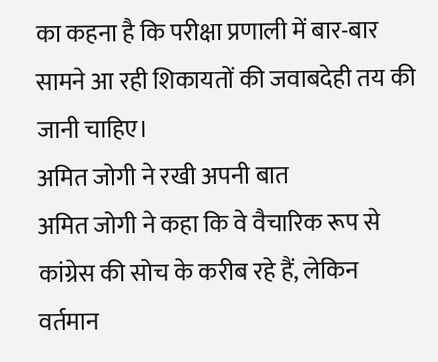का कहना है कि परीक्षा प्रणाली में बार-बार सामने आ रही शिकायतों की जवाबदेही तय की जानी चाहिए।
अमित जोगी ने रखी अपनी बात
अमित जोगी ने कहा कि वे वैचारिक रूप से कांग्रेस की सोच के करीब रहे हैं, लेकिन वर्तमान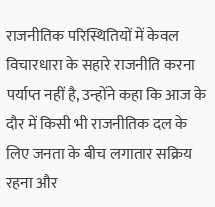राजनीतिक परिस्थितियों में केवल विचारधारा के सहारे राजनीति करना पर्याप्त नहीं है, उन्होंने कहा कि आज के दौर में किसी भी राजनीतिक दल के लिए जनता के बीच लगातार सक्रिय रहना और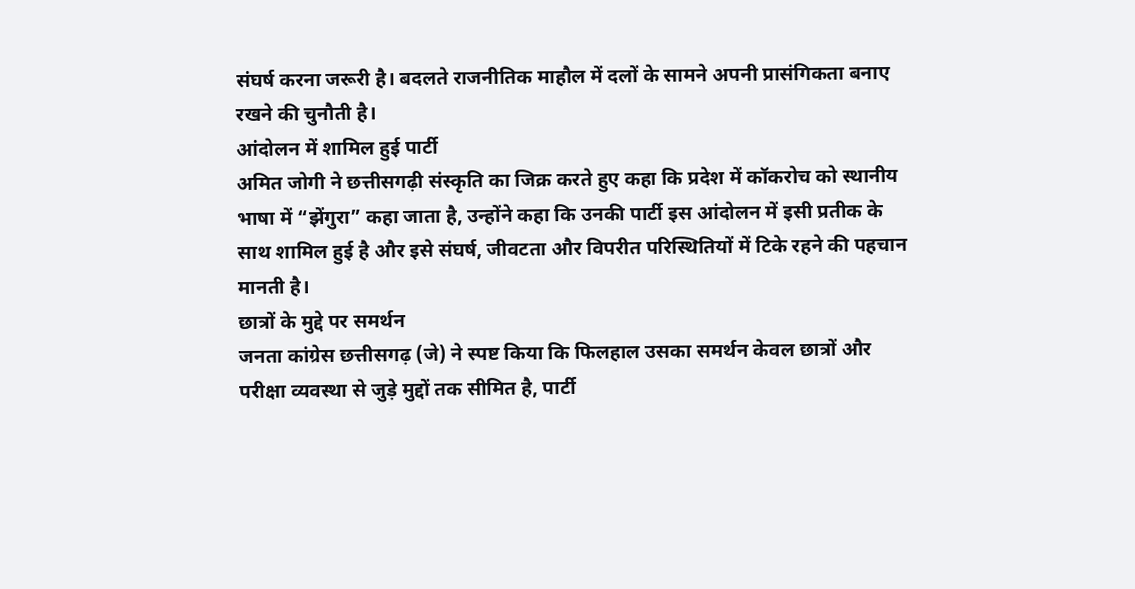संघर्ष करना जरूरी है। बदलते राजनीतिक माहौल में दलों के सामने अपनी प्रासंगिकता बनाए रखने की चुनौती है।
आंदोलन में शामिल हुई पार्टी
अमित जोगी ने छत्तीसगढ़ी संस्कृति का जिक्र करते हुए कहा कि प्रदेश में कॉकरोच को स्थानीय भाषा में “झेंगुरा” कहा जाता है, उन्होंने कहा कि उनकी पार्टी इस आंदोलन में इसी प्रतीक के साथ शामिल हुई है और इसे संघर्ष, जीवटता और विपरीत परिस्थितियों में टिके रहने की पहचान मानती है।
छात्रों के मुद्दे पर समर्थन
जनता कांग्रेस छत्तीसगढ़ (जे) ने स्पष्ट किया कि फिलहाल उसका समर्थन केवल छात्रों और परीक्षा व्यवस्था से जुड़े मुद्दों तक सीमित है, पार्टी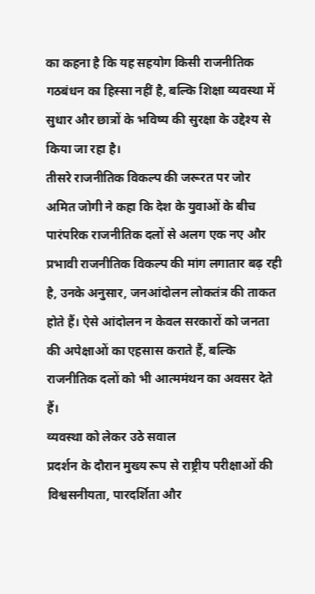का कहना है कि यह सहयोग किसी राजनीतिक गठबंधन का हिस्सा नहीं है, बल्कि शिक्षा व्यवस्था में सुधार और छात्रों के भविष्य की सुरक्षा के उद्देश्य से किया जा रहा है।
तीसरे राजनीतिक विकल्प की जरूरत पर जोर
अमित जोगी ने कहा कि देश के युवाओं के बीच पारंपरिक राजनीतिक दलों से अलग एक नए और प्रभावी राजनीतिक विकल्प की मांग लगातार बढ़ रही है, उनके अनुसार, जनआंदोलन लोकतंत्र की ताकत होते हैं। ऐसे आंदोलन न केवल सरकारों को जनता की अपेक्षाओं का एहसास कराते हैं, बल्कि राजनीतिक दलों को भी आत्ममंथन का अवसर देते हैं।
व्यवस्था को लेकर उठे सवाल
प्रदर्शन के दौरान मुख्य रूप से राष्ट्रीय परीक्षाओं की विश्वसनीयता, पारदर्शिता और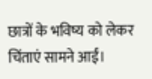छात्रों के भविष्य को लेकर चिंताएं सामने आईं।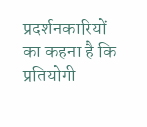प्रदर्शनकारियों का कहना है कि प्रतियोगी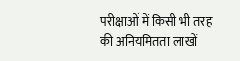परीक्षाओं में किसी भी तरह की अनियमितता लाखों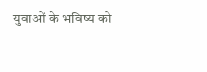युवाओं के भविष्य को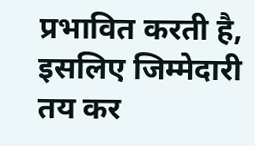प्रभावित करती है, इसलिए जिम्मेदारी तय कर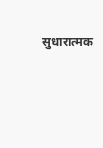सुधारात्मक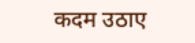कदम उठाए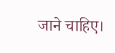जाने चाहिए।